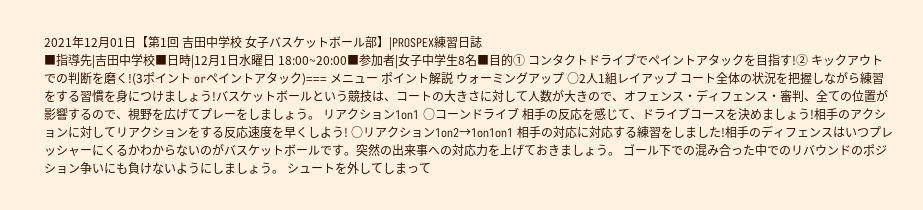2021年12月01日【第1回 吉田中学校 女子バスケットボール部】|PROSPEX練習日誌
■指導先|吉田中学校■日時|12月1日水曜日 18:00~20:00■参加者|女子中学生8名■目的① コンタクトドライブでペイントアタックを目指す!② キックアウトでの判断を磨く!(3ポイント orペイントアタック)=== メニュー ポイント解説 ウォーミングアップ ○2人1組レイアップ コート全体の状況を把握しながら練習をする習慣を身につけましょう!バスケットボールという競技は、コートの大きさに対して人数が大きので、オフェンス・ディフェンス・審判、全ての位置が影響するので、視野を広げてプレーをしましょう。 リアクション1on1 ○コーンドライブ 相手の反応を感じて、ドライブコースを決めましょう!相手のアクションに対してリアクションをする反応速度を早くしよう! ○リアクション1on2→1on1on1 相手の対応に対応する練習をしました!相手のディフェンスはいつプレッシャーにくるかわからないのがバスケットボールです。突然の出来事への対応力を上げておきましょう。 ゴール下での混み合った中でのリバウンドのポジション争いにも負けないようにしましょう。 シュートを外してしまって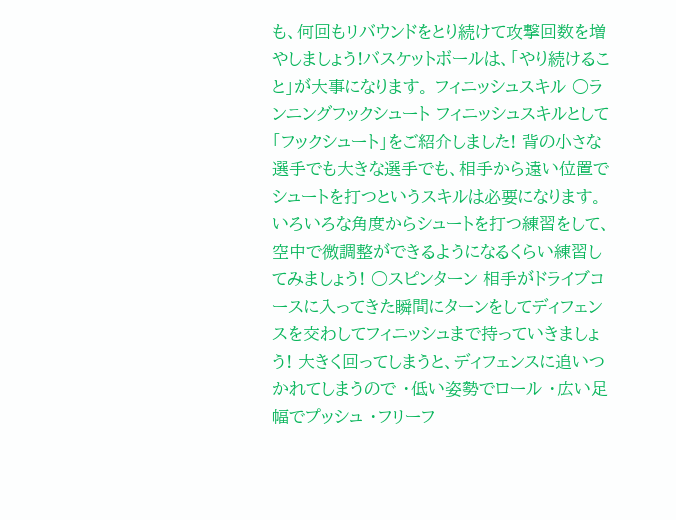も、何回もリバウンドをとり続けて攻撃回数を増やしましょう!バスケットボールは、「やり続けること」が大事になります。 フィニッシュスキル ○ランニングフックシュート フィニッシュスキルとして「フックシュート」をご紹介しました! 背の小さな選手でも大きな選手でも、相手から遠い位置でシュートを打つというスキルは必要になります。 いろいろな角度からシュートを打つ練習をして、空中で微調整ができるようになるくらい練習してみましょう! ○スピンターン 相手がドライブコースに入ってきた瞬間にターンをしてディフェンスを交わしてフィニッシュまで持っていきましょう! 大きく回ってしまうと、ディフェンスに追いつかれてしまうので ・低い姿勢でロール ・広い足幅でプッシュ ・フリーフ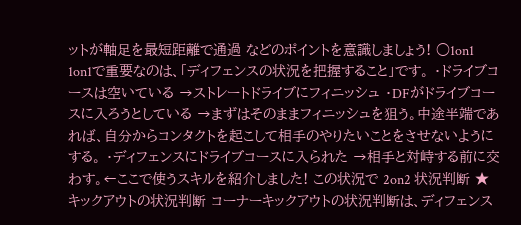ットが軸足を最短距離で通過 などのポイントを意識しましょう! ○1on1 1on1で重要なのは、「ディフェンスの状況を把握すること」です。 ・ドライブコースは空いている →ストレートドライブにフィニッシュ ・DFがドライブコースに入ろうとしている →まずはそのままフィニッシュを狙う。中途半端であれば、自分からコンタクトを起こして相手のやりたいことをさせないようにする。 ・ディフェンスにドライブコースに入られた →相手と対峙する前に交わす。←ここで使うスキルを紹介しました! この状況で 2on2 状況判断 ★キックアウトの状況判断 コーナーキックアウトの状況判断は、ディフェンス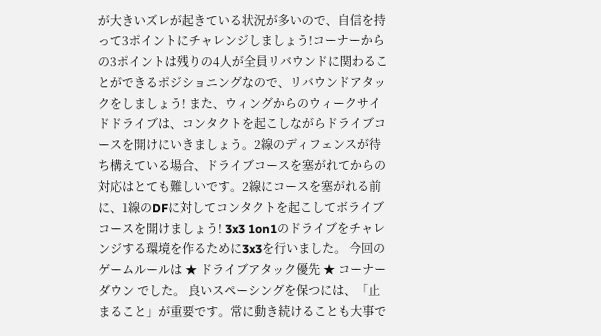が大きいズレが起きている状況が多いので、自信を持って3ポイントにチャレンジしましょう!コーナーからの3ポイントは残りの4人が全員リバウンドに関わることができるポジショニングなので、リバウンドアタックをしましょう! また、ウィングからのウィークサイドドライブは、コンタクトを起こしながらドライブコースを開けにいきましょう。2線のディフェンスが待ち構えている場合、ドライブコースを塞がれてからの対応はとても難しいです。2線にコースを塞がれる前に、1線のDFに対してコンタクトを起こしてボライブコースを開けましょう! 3x3 1on1のドライブをチャレンジする環境を作るために3x3を行いました。 今回のゲームルールは ★ ドライブアタック優先 ★ コーナーダウン でした。 良いスペーシングを保つには、「止まること」が重要です。常に動き続けることも大事で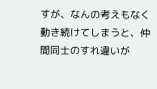すが、なんの考えもなく動き続けてしまうと、仲間同士のすれ違いが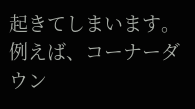起きてしまいます。 例えば、コーナーダウン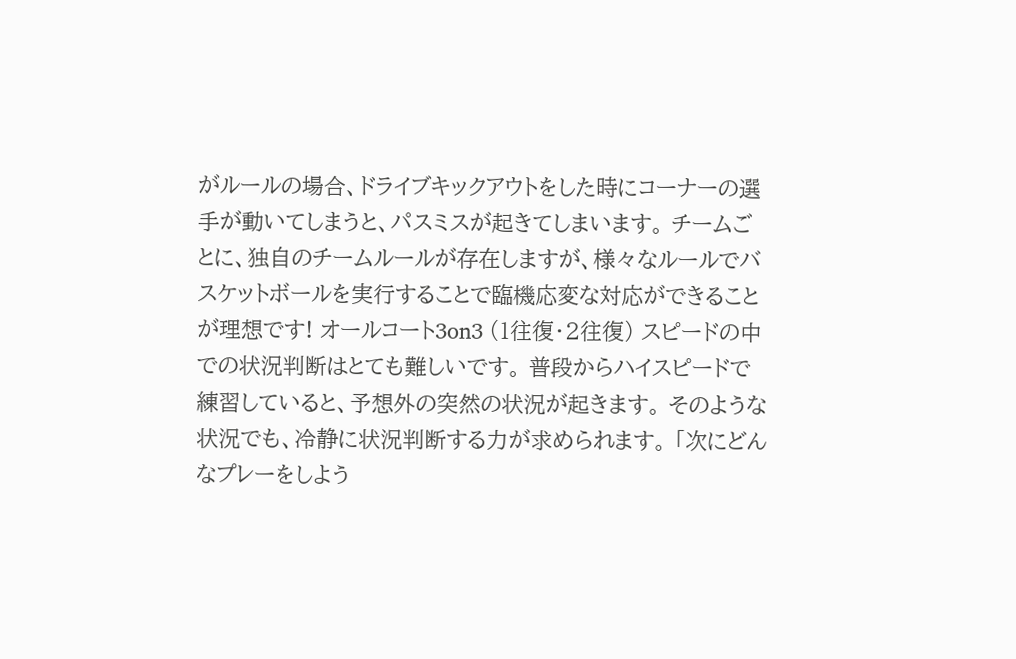がルールの場合、ドライブキックアウトをした時にコーナーの選手が動いてしまうと、パスミスが起きてしまいます。 チームごとに、独自のチームルールが存在しますが、様々なルールでバスケットボールを実行することで臨機応変な対応ができることが理想です! オールコート3on3 (1往復・2往復) スピードの中での状況判断はとても難しいです。 普段からハイスピードで練習していると、予想外の突然の状況が起きます。 そのような状況でも、冷静に状況判断する力が求められます。 「次にどんなプレーをしよう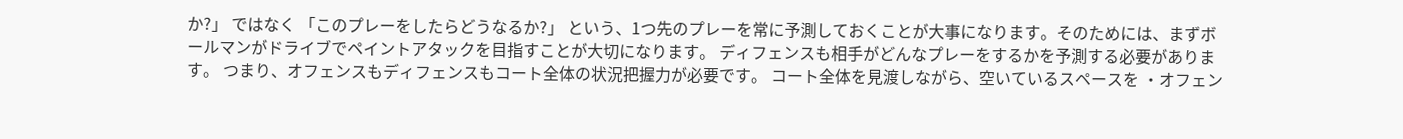か?」 ではなく 「このプレーをしたらどうなるか?」 という、1つ先のプレーを常に予測しておくことが大事になります。そのためには、まずボールマンがドライブでペイントアタックを目指すことが大切になります。 ディフェンスも相手がどんなプレーをするかを予測する必要があります。 つまり、オフェンスもディフェンスもコート全体の状況把握力が必要です。 コート全体を見渡しながら、空いているスペースを ・オフェン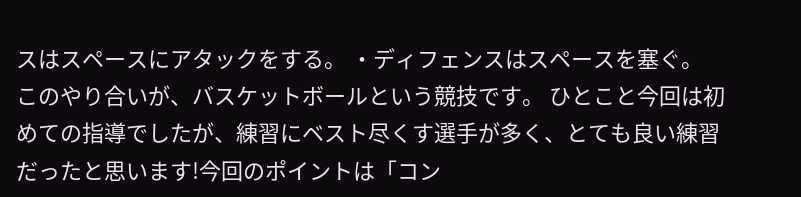スはスペースにアタックをする。 ・ディフェンスはスペースを塞ぐ。 このやり合いが、バスケットボールという競技です。 ひとこと今回は初めての指導でしたが、練習にベスト尽くす選手が多く、とても良い練習だったと思います!今回のポイントは「コン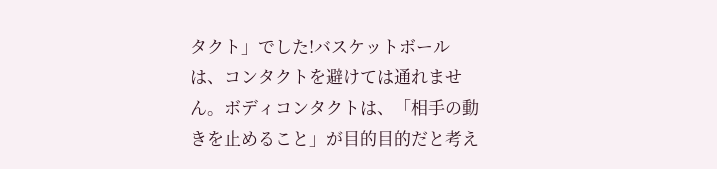タクト」でした!バスケットボールは、コンタクトを避けては通れません。ボディコンタクトは、「相手の動きを止めること」が目的目的だと考え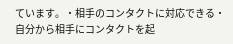ています。・相手のコンタクトに対応できる・自分から相手にコンタクトを起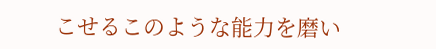こせるこのような能力を磨い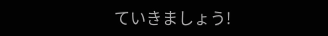ていきましょう!